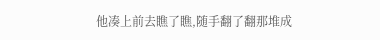他凑上前去瞧了瞧,随手翻了翻那堆成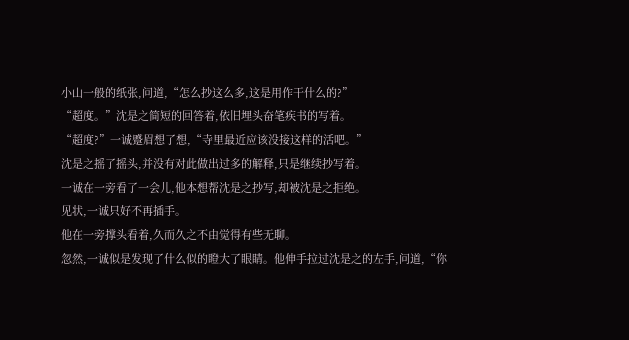小山一般的纸张,问道,“怎么抄这么多,这是用作干什么的?”
“超度。”沈是之简短的回答着,依旧埋头奋笔疾书的写着。
“超度?”一诚蹙眉想了想,“寺里最近应该没接这样的活吧。”
沈是之摇了摇头,并没有对此做出过多的解释,只是继续抄写着。
一诚在一旁看了一会儿,他本想帮沈是之抄写,却被沈是之拒绝。
见状,一诚只好不再插手。
他在一旁撑头看着,久而久之不由觉得有些无聊。
忽然,一诚似是发现了什么似的瞪大了眼睛。他伸手拉过沈是之的左手,问道,“你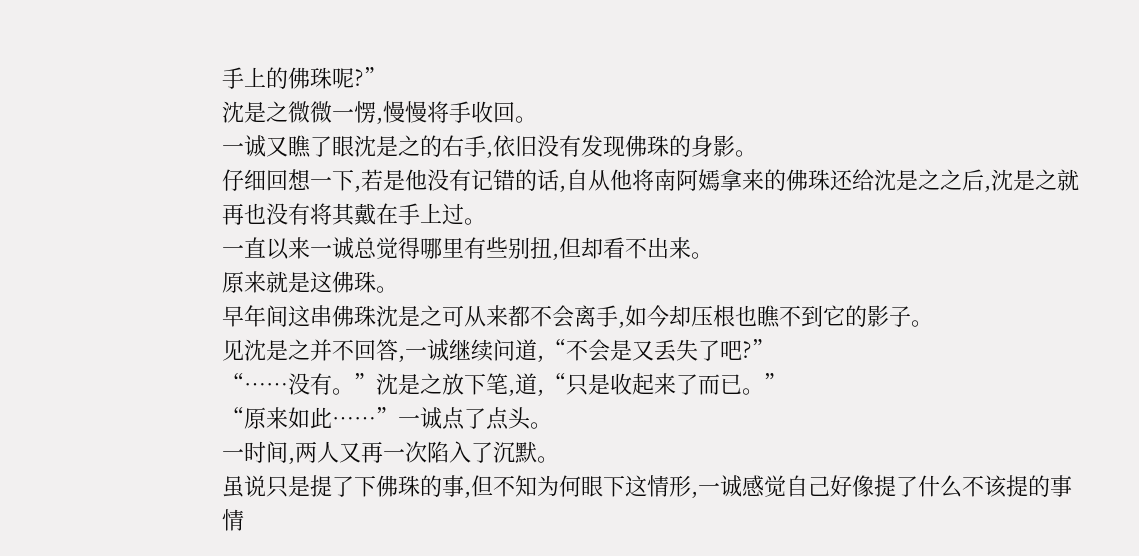手上的佛珠呢?”
沈是之微微一愣,慢慢将手收回。
一诚又瞧了眼沈是之的右手,依旧没有发现佛珠的身影。
仔细回想一下,若是他没有记错的话,自从他将南阿嫣拿来的佛珠还给沈是之之后,沈是之就再也没有将其戴在手上过。
一直以来一诚总觉得哪里有些别扭,但却看不出来。
原来就是这佛珠。
早年间这串佛珠沈是之可从来都不会离手,如今却压根也瞧不到它的影子。
见沈是之并不回答,一诚继续问道,“不会是又丢失了吧?”
“……没有。”沈是之放下笔,道,“只是收起来了而已。”
“原来如此……”一诚点了点头。
一时间,两人又再一次陷入了沉默。
虽说只是提了下佛珠的事,但不知为何眼下这情形,一诚感觉自己好像提了什么不该提的事情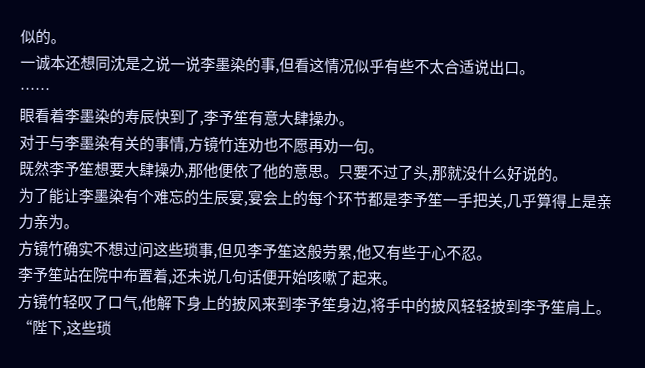似的。
一诚本还想同沈是之说一说李墨染的事,但看这情况似乎有些不太合适说出口。
……
眼看着李墨染的寿辰快到了,李予笙有意大肆操办。
对于与李墨染有关的事情,方镜竹连劝也不愿再劝一句。
既然李予笙想要大肆操办,那他便依了他的意思。只要不过了头,那就没什么好说的。
为了能让李墨染有个难忘的生辰宴,宴会上的每个环节都是李予笙一手把关,几乎算得上是亲力亲为。
方镜竹确实不想过问这些琐事,但见李予笙这般劳累,他又有些于心不忍。
李予笙站在院中布置着,还未说几句话便开始咳嗽了起来。
方镜竹轻叹了口气,他解下身上的披风来到李予笙身边,将手中的披风轻轻披到李予笙肩上。
“陛下,这些琐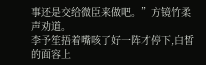事还是交给微臣来做吧。”方镜竹柔声劝道。
李予笙捂着嘴咳了好一阵才停下,白皙的面容上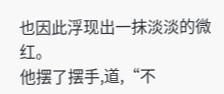也因此浮现出一抹淡淡的微红。
他摆了摆手,道,“不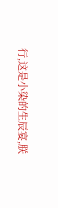行,这是小染的生辰宴,朕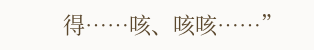得……咳、咳咳……”